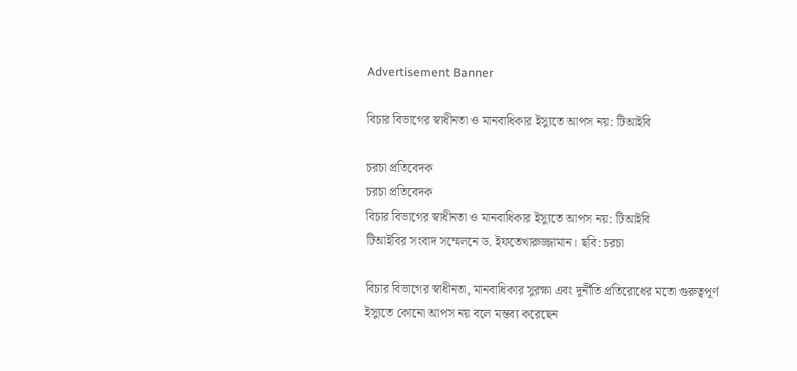Advertisement Banner

বিচার বিভাগের স্বাধীনতা ও মানবাধিকার ইস্যুতে আপস নয়: টিআইবি

চরচা প্রতিবেদক
চরচা প্রতিবেদক
বিচার বিভাগের স্বাধীনতা ও মানবাধিকার ইস্যুতে আপস নয়: টিআইবি
টিআইবির সংবাদ সম্মেলনে ড. ইফতেখারুজ্জামান। ছবি: চরচা

বিচার বিভাগের স্বাধীনতা, মানবাধিকার সুরক্ষা এবং দুর্নীতি প্রতিরোধের মতো গুরুত্বপূর্ণ ইস্যুতে কোনো আপস নয় বলে মন্তব্য করেছেন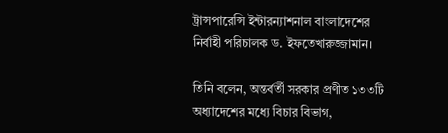ট্রান্সপারেন্সি ইন্টারন্যাশনাল বাংলাদেশের নির্বাহী পরিচালক ড. ইফতেখারুজ্জামান।

তিনি বলেন, অন্তর্বর্তী সরকার প্রণীত ১৩৩টি অধ্যাদেশের মধ্যে বিচার বিভাগ,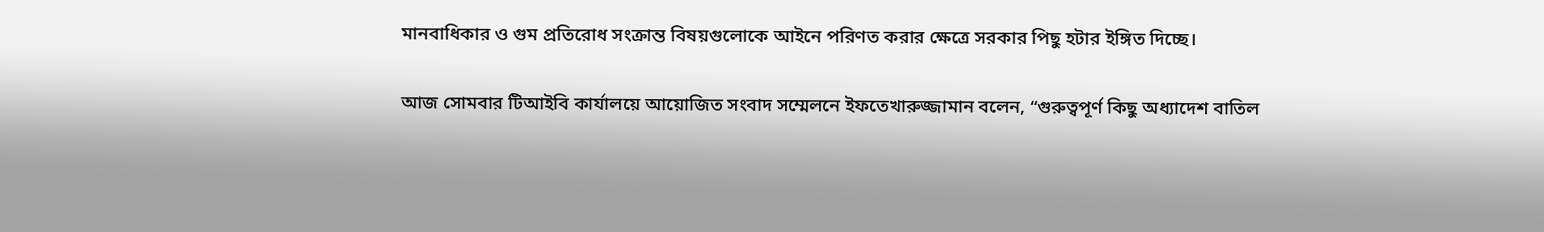মানবাধিকার ও গুম প্রতিরোধ সংক্রান্ত বিষয়গুলোকে আইনে পরিণত করার ক্ষেত্রে সরকার পিছু হটার ইঙ্গিত দিচ্ছে।

আজ সোমবার টিআইবি কার্যালয়ে আয়োজিত সংবাদ সম্মেলনে ইফতেখারুজ্জামান বলেন, “গুরুত্বপূর্ণ কিছু অধ্যাদেশ বাতিল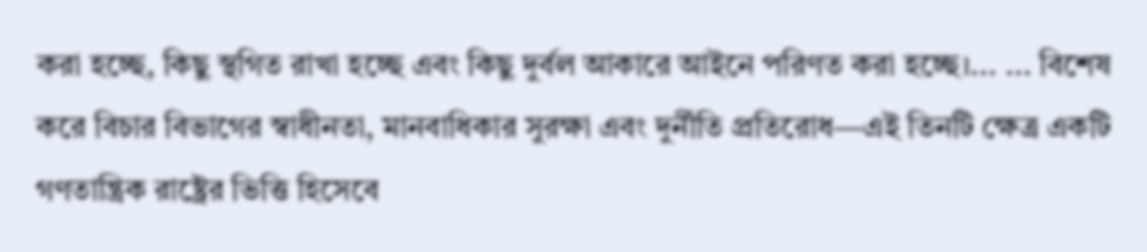করা হচ্ছে, কিছু স্থগিত রাখা হচ্ছে এবং কিছু দুর্বল আকারে আইনে পরিণত করা হচ্ছে।... ... বিশেষ করে বিচার বিভাগের স্বাধীনতা, মানবাধিকার সুরক্ষা এবং দুর্নীতি প্রতিরোধ—এই তিনটি ক্ষেত্র একটি গণতান্ত্রিক রাষ্ট্রের ভিত্তি হিসেবে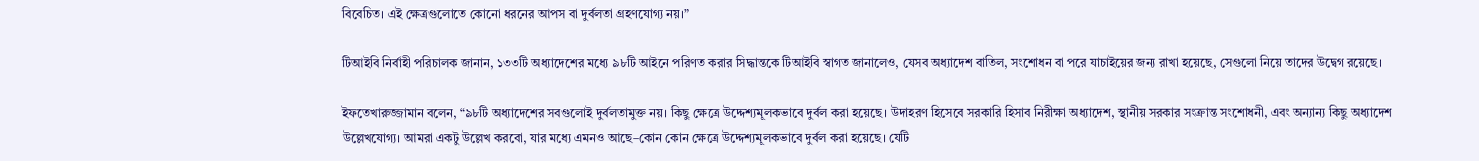বিবেচিত। এই ক্ষেত্রগুলোতে কোনো ধরনের আপস বা দুর্বলতা গ্রহণযোগ্য নয়।”

টিআইবি নির্বাহী পরিচালক জানান, ১৩৩টি অধ্যাদেশের মধ্যে ৯৮টি আইনে পরিণত করার সিদ্ধান্তকে টিআইবি স্বাগত জানালেও, যেসব অধ্যাদেশ বাতিল, সংশোধন বা পরে যাচাইয়ের জন্য রাখা হয়েছে, সেগুলো নিয়ে তাদের উদ্বেগ রয়েছে।

ইফতেখারুজ্জামান বলেন, “৯৮টি অধ্যাদেশের সবগুলোই দুর্বলতামুক্ত নয়। কিছু ক্ষেত্রে উদ্দেশ্যমূলকভাবে দুর্বল করা হয়েছে। উদাহরণ হিসেবে সরকারি হিসাব নিরীক্ষা অধ্যাদেশ, স্থানীয় সরকার সংক্রান্ত সংশোধনী, এবং অন্যান্য কিছু অধ্যাদেশ উল্লেখযোগ্য। আমরা একটু উল্লেখ করবো, যার মধ্যে এমনও আছে–কোন কোন ক্ষেত্রে উদ্দেশ্যমূলকভাবে দুর্বল করা হয়েছে। যেটি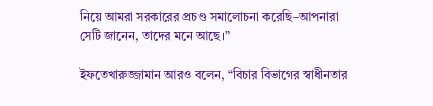নিয়ে আমরা সরকারের প্রচণ্ড সমালোচনা করেছি–আপনারা সেটি জানেন, তাদের মনে আছে।”

ইফতেখারুজ্জামান আরও বলেন, “বিচার বিভাগের স্বাধীনতার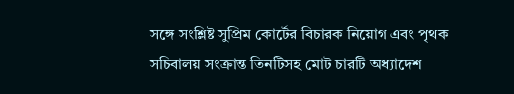সঙ্গে সংশ্লিষ্ট সুপ্রিম কোর্টের বিচারক নিয়োগ এবং পৃথক সচিবালয় সংক্রান্ত তিনটিসহ মোট চারটি অধ্যাদেশ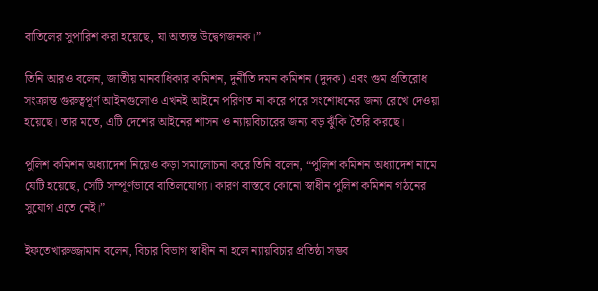বাতিলের সুপারিশ করা হয়েছে, যা অত্যন্ত উদ্বেগজনক।”

তিনি আরও বলেন, জাতীয় মানবাধিকার কমিশন, দুর্নীতি দমন কমিশন (দুদক) এবং গুম প্রতিরোধ সংক্রান্ত গুরুত্বপূর্ণ আইনগুলোও এখনই আইনে পরিণত না করে পরে সংশোধনের জন্য রেখে দেওয়া হয়েছে। তার মতে, এটি দেশের আইনের শাসন ও ন্যায়বিচারের জন্য বড় ঝুঁকি তৈরি করছে।

পুলিশ কমিশন অধ্যাদেশ নিয়েও কড়া সমালোচনা করে তিনি বলেন, “পুলিশ কমিশন অধ্যাদেশ নামে যেটি হয়েছে, সেটি সম্পূর্ণভাবে বাতিলযোগ্য। কারণ বাস্তবে কোনো স্বাধীন পুলিশ কমিশন গঠনের সুযোগ এতে নেই।”

ইফতেখারুজ্জামান বলেন, বিচার বিভাগ স্বাধীন না হলে ন্যায়বিচার প্রতিষ্ঠা সম্ভব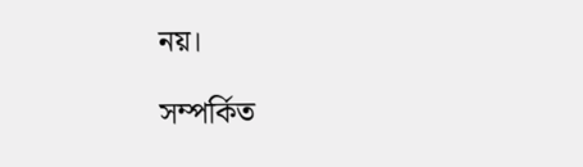নয়।

সম্পর্কিত